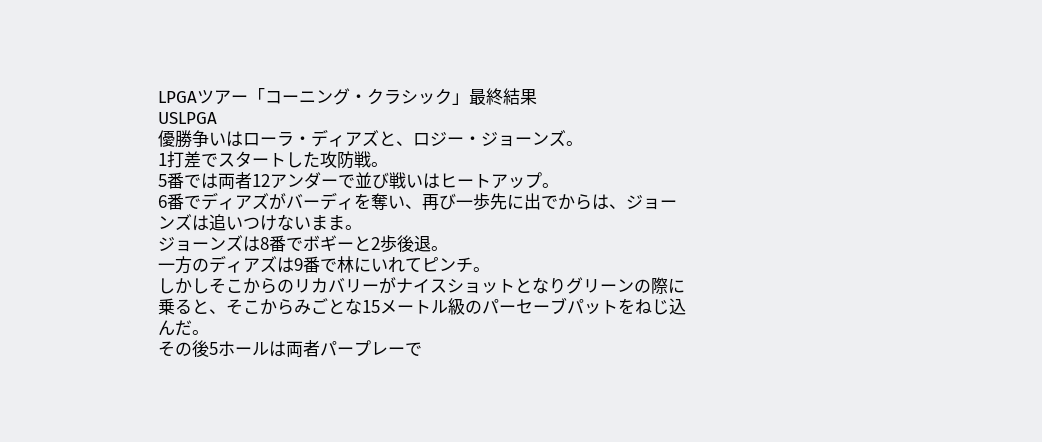LPGAツアー「コーニング・クラシック」最終結果
USLPGA
優勝争いはローラ・ディアズと、ロジー・ジョーンズ。
1打差でスタートした攻防戦。
5番では両者12アンダーで並び戦いはヒートアップ。
6番でディアズがバーディを奪い、再び一歩先に出でからは、ジョーンズは追いつけないまま。
ジョーンズは8番でボギーと2歩後退。
一方のディアズは9番で林にいれてピンチ。
しかしそこからのリカバリーがナイスショットとなりグリーンの際に乗ると、そこからみごとな15メートル級のパーセーブパットをねじ込んだ。
その後5ホールは両者パープレーで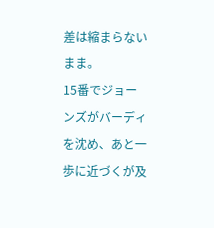差は縮まらないまま。
15番でジョーンズがバーディを沈め、あと一歩に近づくが及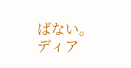ばない。
ディア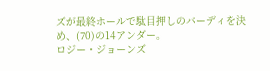ズが最終ホールで駄目押しのバーディを決め、(70)の14アンダー。
ロジー・ジョーンズ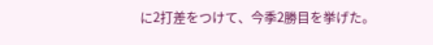に2打差をつけて、今季2勝目を挙げた。